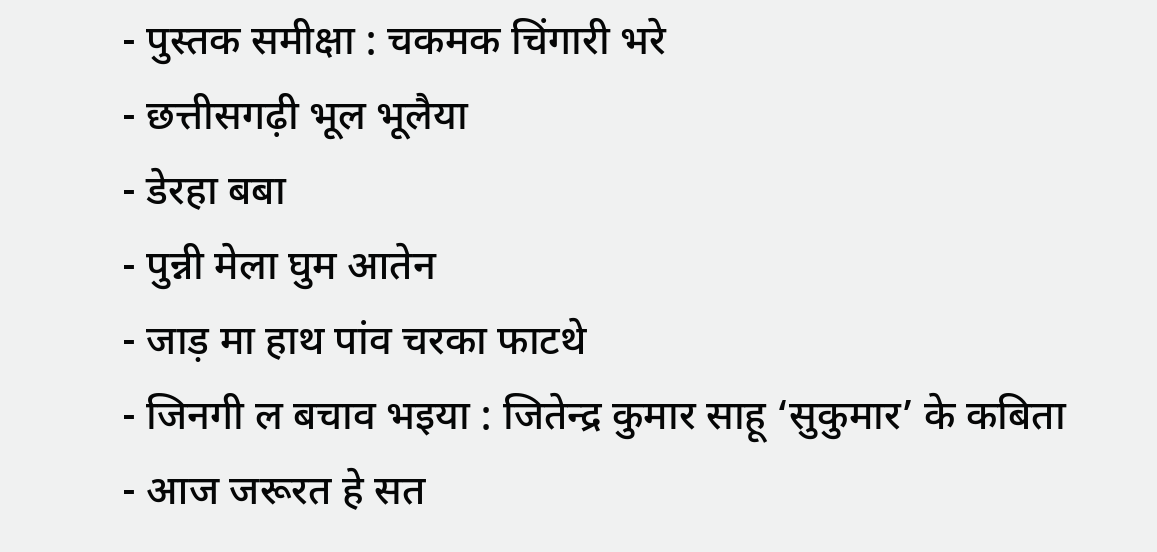- पुस्तक समीक्षा : चकमक चिंगारी भरे
- छत्तीसगढ़ी भूल भूलैया
- डेरहा बबा
- पुन्नी मेला घुम आतेन
- जाड़ मा हाथ पांव चरका फाटथे
- जिनगी ल बचाव भइया : जितेन्द्र कुमार साहू ‘सुकुमार’ के कबिता
- आज जरूरत हे सत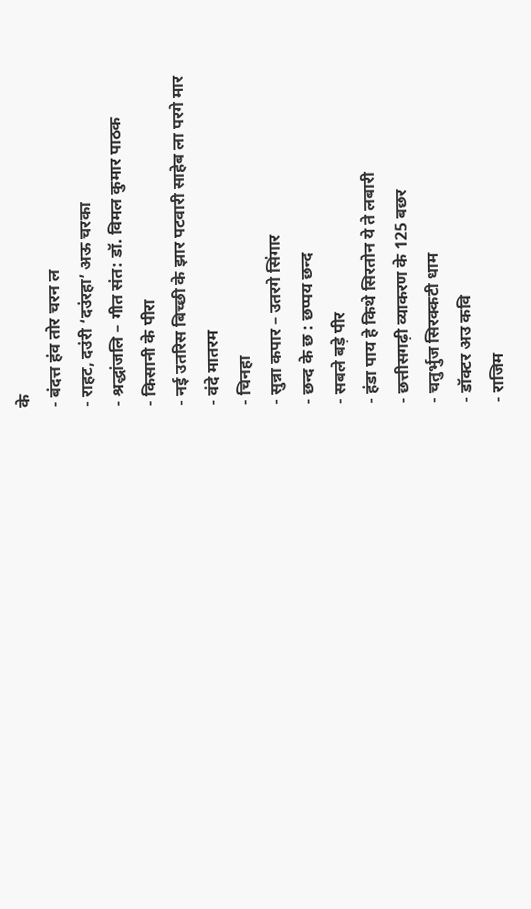के
- बंदत्त हंव तोर चरन ल
- राहट, दउंरी ‘दउंरहा’ अऊ चरका
- श्रद्धांजलि – गीत संत: डॉ. विमल कुमार पाठक
- किसानी के पीरा
- नई उतरिस बिच्छी के झार पटवारी साहेब ला परगे मार
- वंदे मातरम
- चिनहा
- सुन्ना कपार – उतरगे सिंगार
- छन्द के छ : छप्पय छन्द
- सबले बड़े पीर
- हंडा पाय हे किथे सिरतोन ये ते लबारी
- छत्तीसगढ़ी व्याकरण के 125 बछर
- चतुर्भुज सिरक्कटी धाम
- डॉक्टर अउ कवि
- राजिम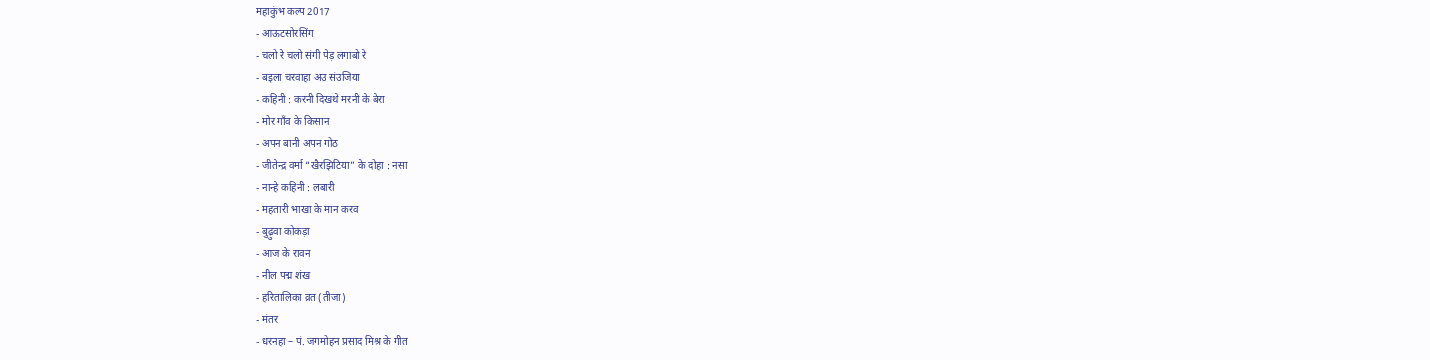महाकुंभ कल्प 2017
- आऊटसोरसिंग
- चलो रे चलो संगी पेड़ लगाबो रे
- बइला चरवाहा अउ संउजिया
- कहिनी : करनी दिखथे मरनी के बेरा
- मोर गाँव के किसान
- अपन बानी अपन गोठ
- जीतेन्द्र वर्मा “खैरझिटिया” के दोहा : नसा
- नान्हे कहिनी : लबारी
- महतारी भाखा के मान करव
- बुढ़ुवा कोकड़ा
- आज के रावन
- नील पद्म शंख
- हरितालिका व्रत (तीजा)
- मंतर
- धरनहा – पं. जगमोहन प्रसाद मिश्र के गीत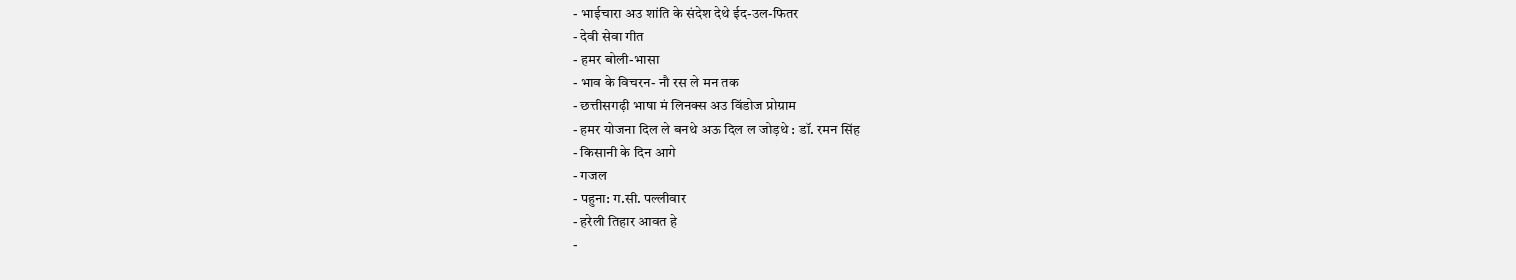- भाईचारा अउ शांति के संदेश देथे ईद-उल-फितर
- देवी सेवा गीत
- हमर बोली-भासा
- भाव के विचरन- नौ रस ले मन तक
- छत्तीसगढ़ी भाषा मं लिनक्स अउ विंडोज प्रोग्राम
- हमर योजना दिल ले बनथे अऊ दिल ल जोड़थे : डॉ. रमन सिंह
- किसानी के दिन आगे
- गजल
- पहुना: ग.सी. पल्लीवार
- हरेली तिहार आवत हे
-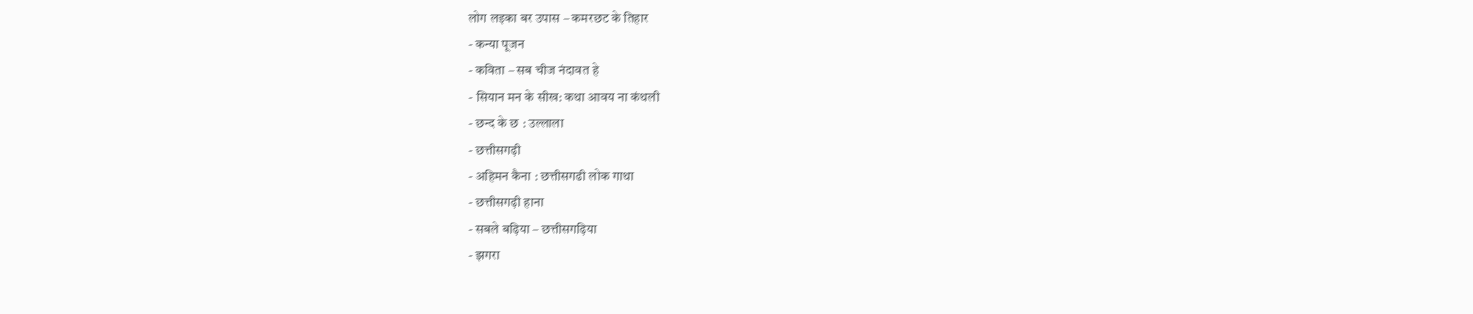लोग लइका बर उपास – कमरछट के तिहार
- कन्या पूजन
- कविता – सब चीज नंदावत हे
- सियान मन के सीख: कथा आवय ना कंथली
- छन्द के छ : उल्लाला
- छत्तीसगढ़ी
- अहिमन कैना : छत्तीसगढी लोक गाथा
- छत्तीसगढ़ी हाना
- सबले बढ़िया – छत्तीसगढ़िया
- झगरा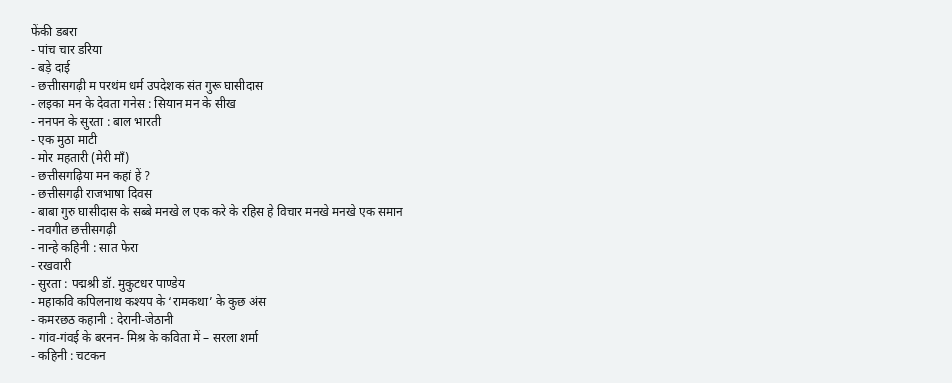फेंकी डबरा
- पांच चार डरिया
- बड़े दाई
- छत्तीासगढ़ी म परथंम धर्म उपदेशक संत गुरू घासीदास
- लइका मन के देवता गनेस : सियान मन के सीख
- ननपन के सुरता : बाल भारती
- एक मुठा माटी
- मोर महतारी (मेरी माँ)
- छत्तीसगढ़िया मन कहां हें ?
- छत्तीसगढ़ी राजभाषा दिवस
- बाबा गुरु घासीदास के सब्बे मनखे ल एक करे के रहिस हे विचार मनखे मनखे एक समान
- नवगीत छत्तीसगढ़ी
- नान्हे कहिनी : सात फेरा
- रखवारी
- सुरता : पद्मश्री डॉ. मुकुटधर पाण्डेय
- महाकवि कपिलनाथ कश्यप के ‘रामकथा’ के कुछ अंस
- कमरछठ कहानी : देरानी-जेठानी
- गांव-गंवई के बरनन- मिश्र के कविता में – सरला शर्मा
- कहिनी : चटकन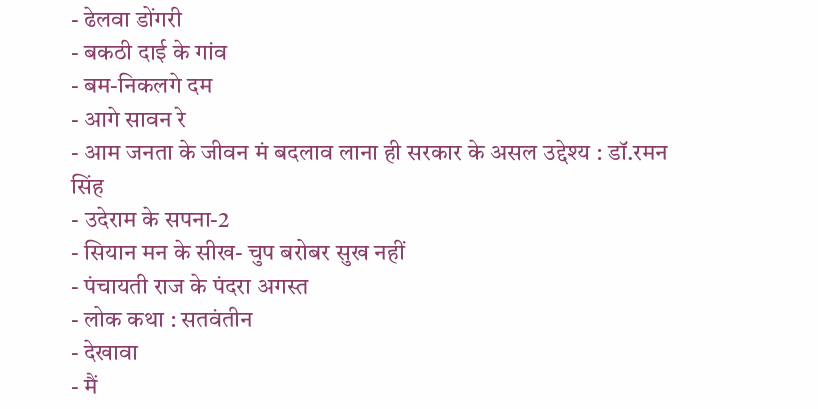- ढेलवा डोंगरी
- बकठी दाई के गांव
- बम-निकलगे दम
- आगे सावन रे
- आम जनता के जीवन मं बदलाव लाना ही सरकार के असल उद्देश्य : डॉ.रमन सिंह
- उदेराम के सपना-2
- सियान मन के सीख- चुप बरोबर सुख नहीं
- पंचायती राज के पंदरा अगस्त
- लोक कथा : सतवंतीन
- देखावा
- मैं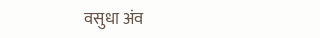वसुधा अंव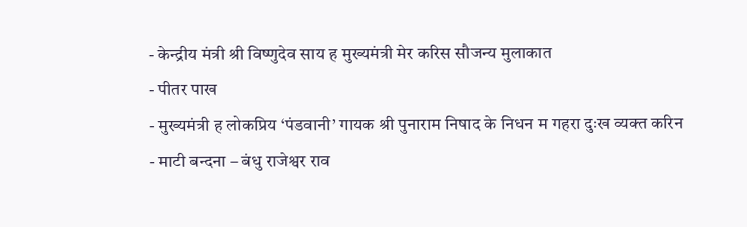- केन्द्रीय मंत्री श्री विष्णुदेव साय ह मुख्यमंत्री मेर करिस सौजन्य मुलाकात
- पीतर पाख
- मुख्यमंत्री ह लोकप्रिय ‘पंडवानी’ गायक श्री पुनाराम निषाद के निधन म गहरा दुःख व्यक्त करिन
- माटी बन्दना – बंधु राजेश्वर राव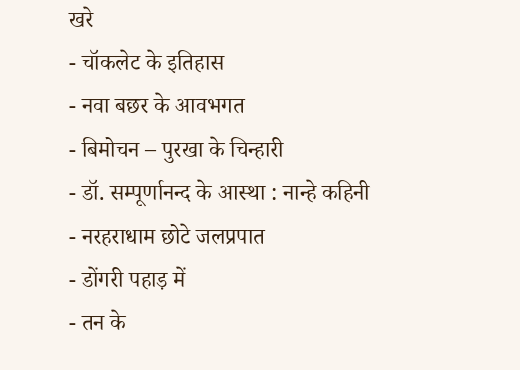खरे
- चॉकलेट के इतिहास
- नवा बछर के आवभगत
- बिमोचन – पुरखा के चिन्हारी
- डॉ. सम्पूर्णानन्द के आस्था : नान्हे कहिनी
- नरहराधाम छोटे जलप्रपात
- डोंगरी पहाड़ में
- तन के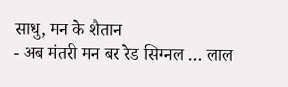साधु, मन के शैतान
- अब मंतरी मन बर रेड सिग्नल … लाल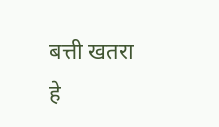बत्ती खतरा हे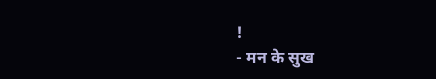!
- मन के सुख